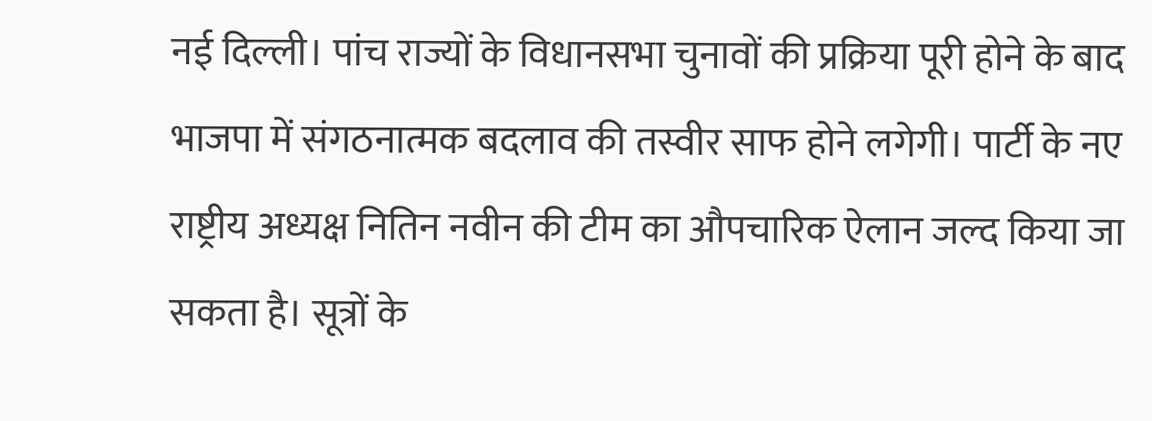नई दिल्ली। पांच राज्यों के विधानसभा चुनावों की प्रक्रिया पूरी होने के बाद भाजपा में संगठनात्मक बदलाव की तस्वीर साफ होने लगेगी। पार्टी के नए राष्ट्रीय अध्यक्ष नितिन नवीन की टीम का औपचारिक ऐलान जल्द किया जा सकता है। सूत्रों के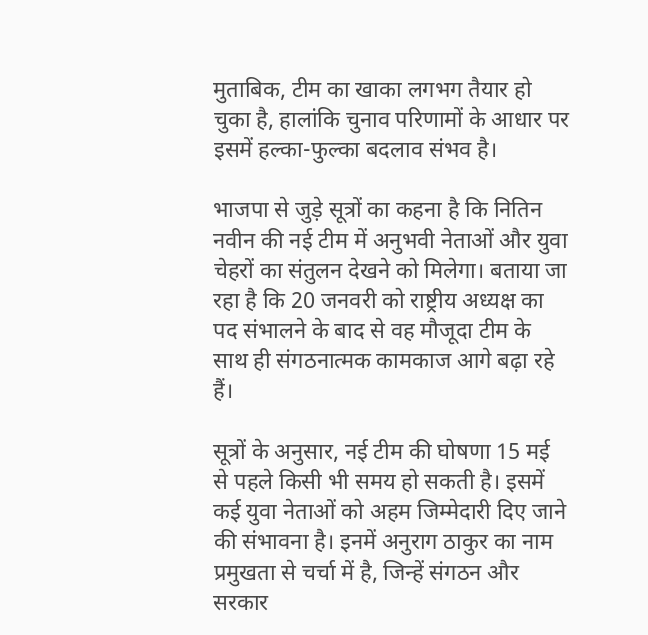मुताबिक, टीम का खाका लगभग तैयार हो चुका है, हालांकि चुनाव परिणामों के आधार पर इसमें हल्का-फुल्का बदलाव संभव है।

भाजपा से जुड़े सूत्रों का कहना है कि नितिन नवीन की नई टीम में अनुभवी नेताओं और युवा चेहरों का संतुलन देखने को मिलेगा। बताया जा रहा है कि 20 जनवरी को राष्ट्रीय अध्यक्ष का पद संभालने के बाद से वह मौजूदा टीम के साथ ही संगठनात्मक कामकाज आगे बढ़ा रहे हैं।

सूत्रों के अनुसार, नई टीम की घोषणा 15 मई से पहले किसी भी समय हो सकती है। इसमें कई युवा नेताओं को अहम जिम्मेदारी दिए जाने की संभावना है। इनमें अनुराग ठाकुर का नाम प्रमुखता से चर्चा में है, जिन्हें संगठन और सरकार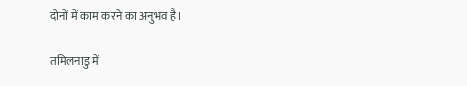दोनों में काम करने का अनुभव है।

तमिलनाडु में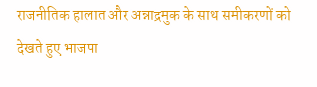राजनीतिक हालात और अन्नाद्रमुक के साथ समीकरणों को देखते हुए भाजपा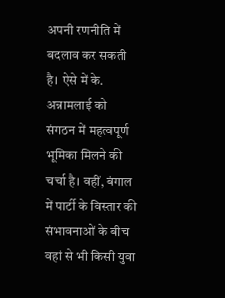अपनी रणनीति में बदलाव कर सकती है। ऐसे में के. अन्नामलाई को संगठन में महत्वपूर्ण भूमिका मिलने की चर्चा है। वहीं, बंगाल में पार्टी के विस्तार की संभावनाओं के बीच वहां से भी किसी युवा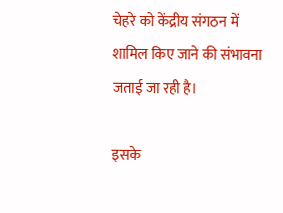चेहरे को केंद्रीय संगठन में शामिल किए जाने की संभावना जताई जा रही है।

इसके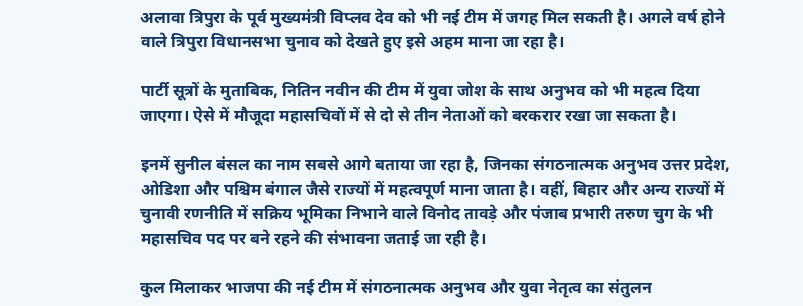अलावा त्रिपुरा के पूर्व मुख्यमंत्री विप्लव देव को भी नई टीम में जगह मिल सकती है। अगले वर्ष होने वाले त्रिपुरा विधानसभा चुनाव को देखते हुए इसे अहम माना जा रहा है।

पार्टी सूत्रों के मुताबिक, नितिन नवीन की टीम में युवा जोश के साथ अनुभव को भी महत्व दिया जाएगा। ऐसे में मौजूदा महासचिवों में से दो से तीन नेताओं को बरकरार रखा जा सकता है।

इनमें सुनील बंसल का नाम सबसे आगे बताया जा रहा है, जिनका संगठनात्मक अनुभव उत्तर प्रदेश, ओडिशा और पश्चिम बंगाल जैसे राज्यों में महत्वपूर्ण माना जाता है। वहीं, बिहार और अन्य राज्यों में चुनावी रणनीति में सक्रिय भूमिका निभाने वाले विनोद तावड़े और पंजाब प्रभारी तरुण चुग के भी महासचिव पद पर बने रहने की संभावना जताई जा रही है।

कुल मिलाकर भाजपा की नई टीम में संगठनात्मक अनुभव और युवा नेतृत्व का संतुलन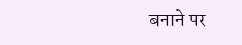बनाने पर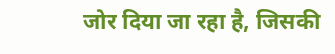जोर दिया जा रहा है, जिसकी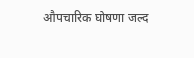औपचारिक घोषणा जल्द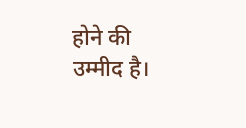होने की उम्मीद है।